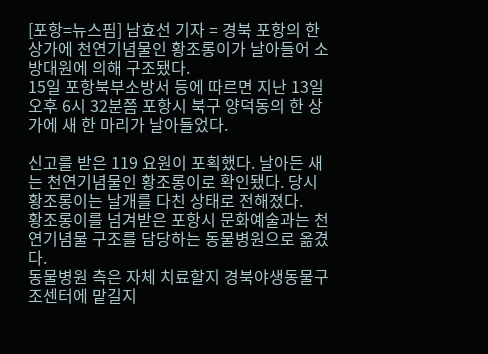[포항=뉴스핌] 남효선 기자 = 경북 포항의 한 상가에 천연기념물인 황조롱이가 날아들어 소방대원에 의해 구조됐다.
15일 포항북부소방서 등에 따르면 지난 13일 오후 6시 32분쯤 포항시 북구 양덕동의 한 상가에 새 한 마리가 날아들었다.

신고를 받은 119 요원이 포획했다. 날아든 새는 천연기념물인 황조롱이로 확인됐다. 당시 황조롱이는 날개를 다친 상태로 전해졌다.
황조롱이를 넘겨받은 포항시 문화예술과는 천연기념물 구조를 담당하는 동물병원으로 옮겼다.
동물병원 측은 자체 치료할지 경북야생동물구조센터에 맡길지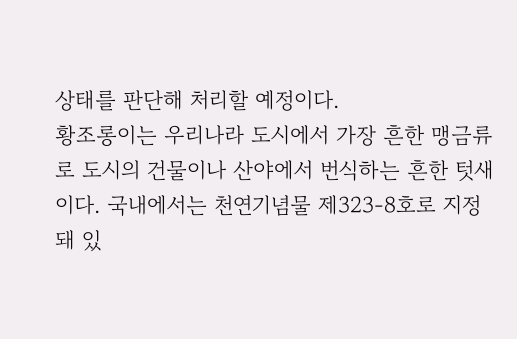상태를 판단해 처리할 예정이다.
황조롱이는 우리나라 도시에서 가장 흔한 맹금류로 도시의 건물이나 산야에서 번식하는 흔한 텃새이다. 국내에서는 천연기념물 제323-8호로 지정돼 있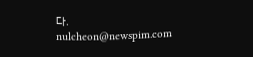다.
nulcheon@newspim.com